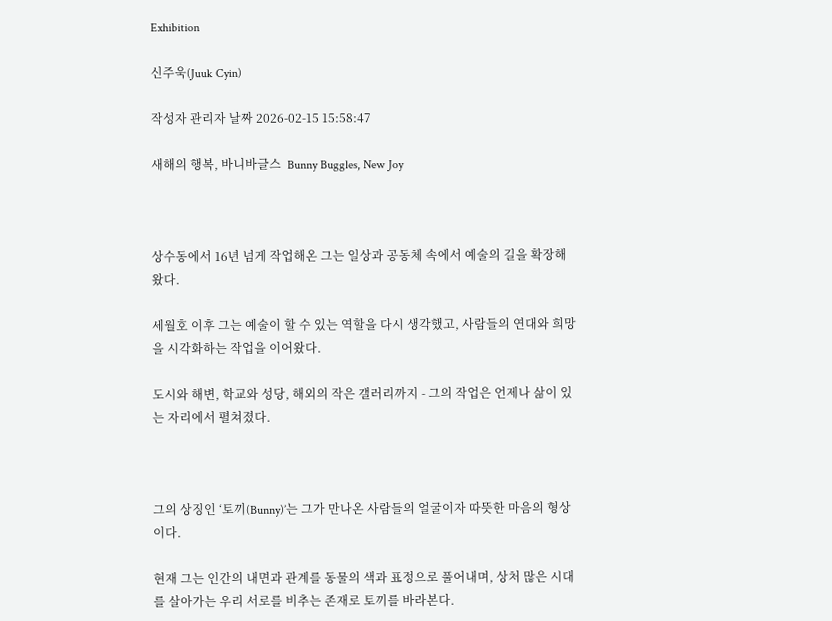Exhibition

신주욱(Juuk Cyin)

작성자 관리자 날짜 2026-02-15 15:58:47

새해의 행복, 바니바글스  Bunny Buggles, New Joy



상수동에서 16년 넘게 작업해온 그는 일상과 공동체 속에서 예술의 길을 확장해왔다.

세월호 이후 그는 예술이 할 수 있는 역할을 다시 생각했고, 사람들의 연대와 희망을 시각화하는 작업을 이어왔다.

도시와 해변, 학교와 성당, 해외의 작은 갤러리까지 - 그의 작업은 언제나 삶이 있는 자리에서 펼쳐졌다.



그의 상징인 ‘토끼(Bunny)’는 그가 만나온 사람들의 얼굴이자 따뜻한 마음의 형상이다.

현재 그는 인간의 내면과 관계를 동물의 색과 표정으로 풀어내며, 상처 많은 시대를 살아가는 우리 서로를 비추는 존재로 토끼를 바라본다.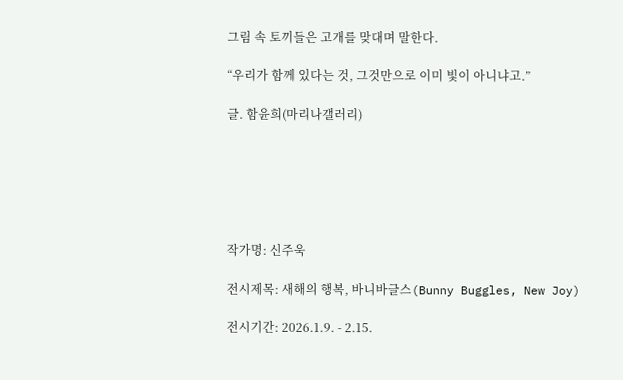그림 속 토끼들은 고개를 맞대며 말한다.

“우리가 함께 있다는 것, 그것만으로 이미 빛이 아니냐고.”

글. 함윤희(마리나갤러리)






작가명: 신주욱

전시제목: 새해의 행복, 바니바글스(Bunny Buggles, New Joy)

전시기간: 2026.1.9. - 2.15.